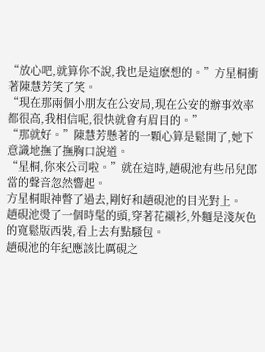“放心吧,就算你不說,我也是這麽想的。”方星桐衝著陳慧芳笑了笑。
“現在那兩個小朋友在公安局,現在公安的辦事效率都很高,我相信呢,很快就會有眉目的。”
“那就好。”陳慧芳懸著的一顆心算是鬆開了,她下意識地撫了撫胸口說道。
“星桐,你來公司啦。”就在這時,趙硯池有些吊兒郎當的聲音忽然響起。
方星桐眼神瞥了過去,剛好和趙硯池的目光對上。
趙硯池燙了一個時髦的頭,穿著花襯衫,外麵是淺灰色的寬鬆版西裝,看上去有點騷包。
趙硯池的年紀應該比厲硯之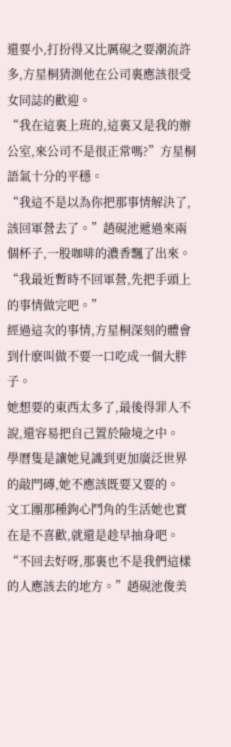還要小,打扮得又比厲硯之要潮流許多,方星桐猜測他在公司裏應該很受女同誌的歡迎。
“我在這裏上班的,這裏又是我的辦公室,來公司不是很正常嗎?”方星桐語氣十分的平穩。
“我這不是以為你把那事情解決了,該回軍營去了。”趙硯池遞過來兩個杯子,一股咖啡的濃香飄了出來。
“我最近暫時不回軍營,先把手頭上的事情做完吧。”
經過這次的事情,方星桐深刻的體會到什麽叫做不要一口吃成一個大胖子。
她想要的東西太多了,最後得罪人不說,還容易把自己置於險境之中。
學曆隻是讓她見識到更加廣泛世界的敲門磚,她不應該既要又要的。
文工團那種鉤心鬥角的生活她也實在是不喜歡,就還是趁早抽身吧。
“不回去好呀,那裏也不是我們這樣的人應該去的地方。”趙硯池俊美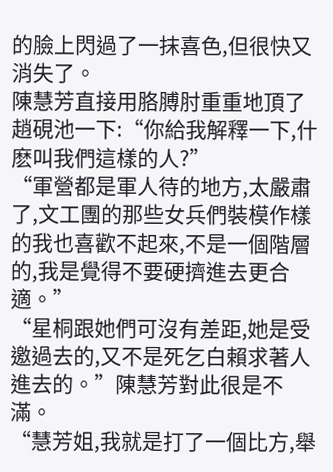的臉上閃過了一抹喜色,但很快又消失了。
陳慧芳直接用胳膊肘重重地頂了趙硯池一下:“你給我解釋一下,什麽叫我們這樣的人?”
“軍營都是軍人待的地方,太嚴肅了,文工團的那些女兵們裝模作樣的我也喜歡不起來,不是一個階層的,我是覺得不要硬擠進去更合適。”
“星桐跟她們可沒有差距,她是受邀過去的,又不是死乞白賴求著人進去的。”陳慧芳對此很是不滿。
“慧芳姐,我就是打了一個比方,舉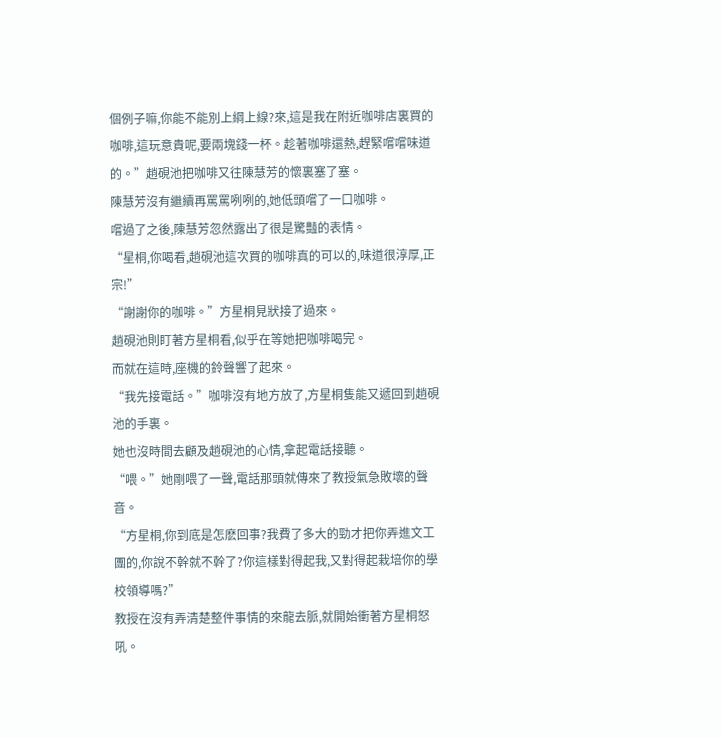個例子嘛,你能不能別上綱上線?來,這是我在附近咖啡店裏買的咖啡,這玩意貴呢,要兩塊錢一杯。趁著咖啡還熱,趕緊嚐嚐味道的。”趙硯池把咖啡又往陳慧芳的懷裏塞了塞。
陳慧芳沒有繼續再罵罵咧咧的,她低頭嚐了一口咖啡。
嚐過了之後,陳慧芳忽然露出了很是驚豔的表情。
“星桐,你喝看,趙硯池這次買的咖啡真的可以的,味道很淳厚,正宗!”
“謝謝你的咖啡。”方星桐見狀接了過來。
趙硯池則盯著方星桐看,似乎在等她把咖啡喝完。
而就在這時,座機的鈴聲響了起來。
“我先接電話。”咖啡沒有地方放了,方星桐隻能又遞回到趙硯池的手裏。
她也沒時間去顧及趙硯池的心情,拿起電話接聽。
“喂。”她剛喂了一聲,電話那頭就傳來了教授氣急敗壞的聲音。
“方星桐,你到底是怎麽回事?我費了多大的勁才把你弄進文工團的,你說不幹就不幹了?你這樣對得起我,又對得起栽培你的學校領導嗎?”
教授在沒有弄清楚整件事情的來龍去脈,就開始衝著方星桐怒吼。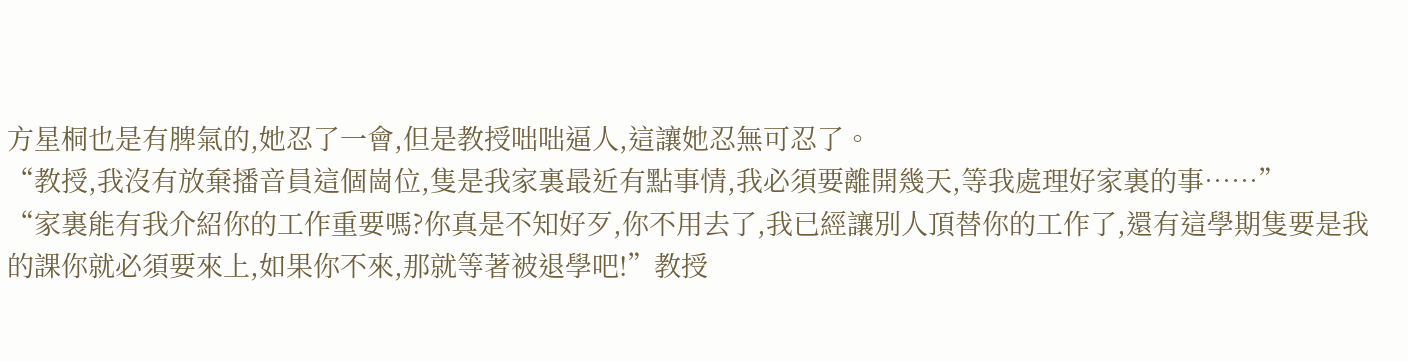方星桐也是有脾氣的,她忍了一會,但是教授咄咄逼人,這讓她忍無可忍了。
“教授,我沒有放棄播音員這個崗位,隻是我家裏最近有點事情,我必須要離開幾天,等我處理好家裏的事……”
“家裏能有我介紹你的工作重要嗎?你真是不知好歹,你不用去了,我已經讓別人頂替你的工作了,還有這學期隻要是我的課你就必須要來上,如果你不來,那就等著被退學吧!”教授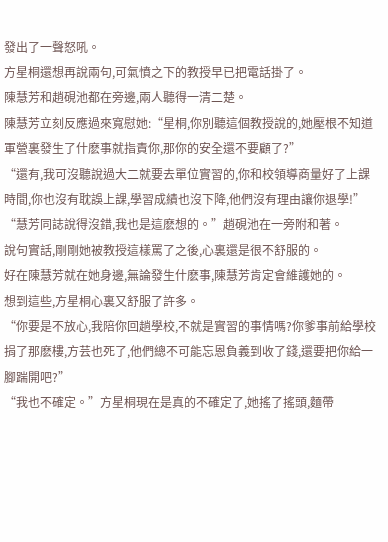發出了一聲怒吼。
方星桐還想再說兩句,可氣憤之下的教授早已把電話掛了。
陳慧芳和趙硯池都在旁邊,兩人聽得一清二楚。
陳慧芳立刻反應過來寬慰她:“星桐,你別聽這個教授說的,她壓根不知道軍營裏發生了什麽事就指責你,那你的安全還不要顧了?”
“還有,我可沒聽說過大二就要去單位實習的,你和校領導商量好了上課時間,你也沒有耽誤上課,學習成績也沒下降,他們沒有理由讓你退學!”
“慧芳同誌說得沒錯,我也是這麽想的。”趙硯池在一旁附和著。
說句實話,剛剛她被教授這樣罵了之後,心裏還是很不舒服的。
好在陳慧芳就在她身邊,無論發生什麽事,陳慧芳肯定會維護她的。
想到這些,方星桐心裏又舒服了許多。
“你要是不放心,我陪你回趟學校,不就是實習的事情嗎?你爹事前給學校捐了那麽樓,方芸也死了,他們總不可能忘恩負義到收了錢,還要把你給一腳踹開吧?”
“我也不確定。”方星桐現在是真的不確定了,她搖了搖頭,麵帶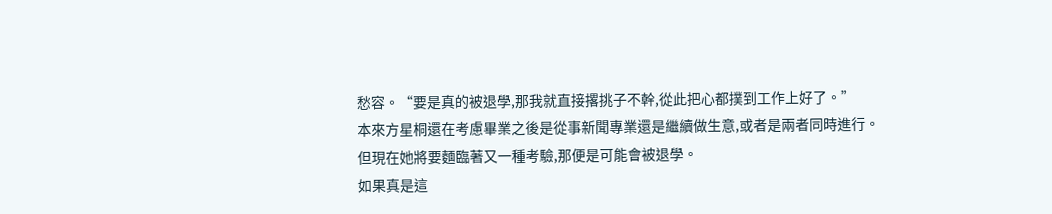愁容。“要是真的被退學,那我就直接撂挑子不幹,從此把心都撲到工作上好了。”
本來方星桐還在考慮畢業之後是從事新聞專業還是繼續做生意,或者是兩者同時進行。
但現在她將要麵臨著又一種考驗,那便是可能會被退學。
如果真是這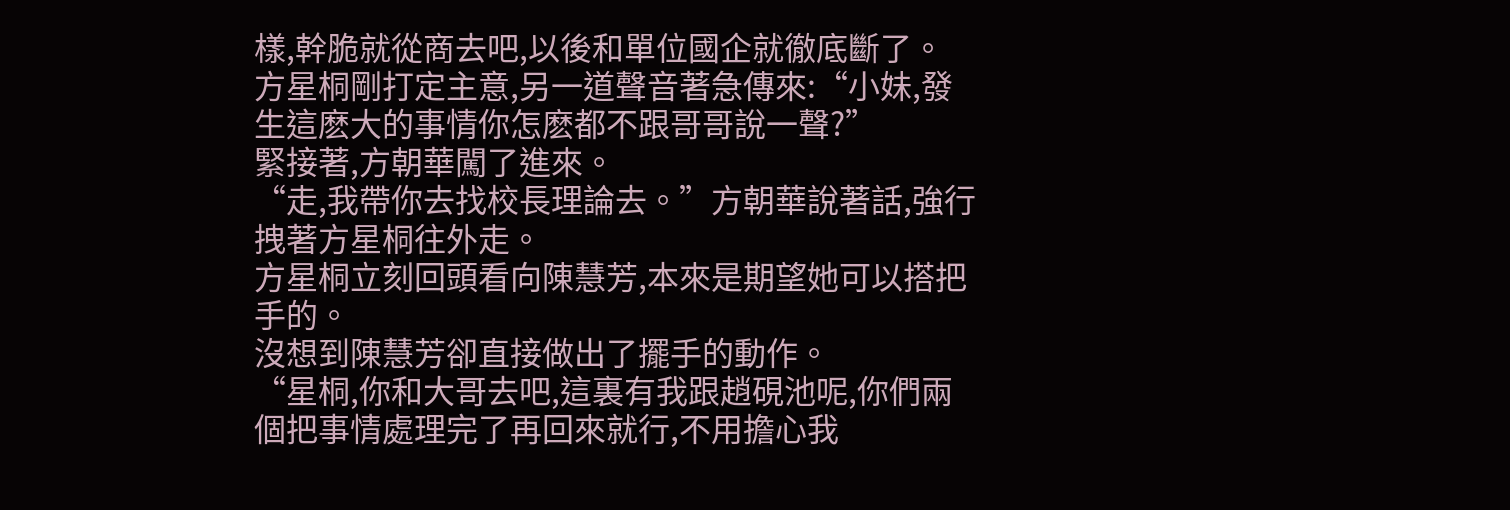樣,幹脆就從商去吧,以後和單位國企就徹底斷了。
方星桐剛打定主意,另一道聲音著急傳來:“小妹,發生這麽大的事情你怎麽都不跟哥哥說一聲?”
緊接著,方朝華闖了進來。
“走,我帶你去找校長理論去。”方朝華說著話,強行拽著方星桐往外走。
方星桐立刻回頭看向陳慧芳,本來是期望她可以搭把手的。
沒想到陳慧芳卻直接做出了擺手的動作。
“星桐,你和大哥去吧,這裏有我跟趙硯池呢,你們兩個把事情處理完了再回來就行,不用擔心我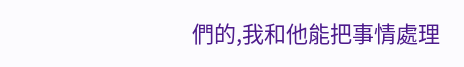們的,我和他能把事情處理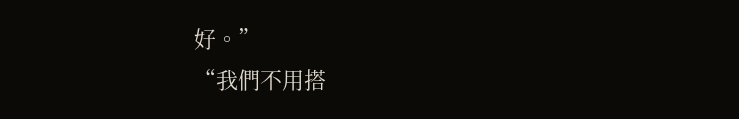好。”
“我們不用搭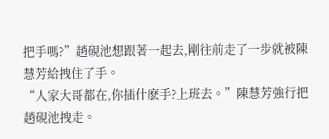把手嗎?”趙硯池想跟著一起去,剛往前走了一步就被陳慧芳給拽住了手。
“人家大哥都在,你插什麽手?上班去。”陳慧芳強行把趙硯池拽走。